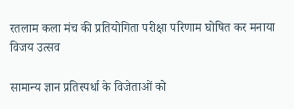रतलाम कला मंच की प्रतियोगिता परीक्षा परिणाम घोषित कर मनाया विजय उत्सव

सामान्य ज्ञान प्रतिस्पर्धा के विजेताओं को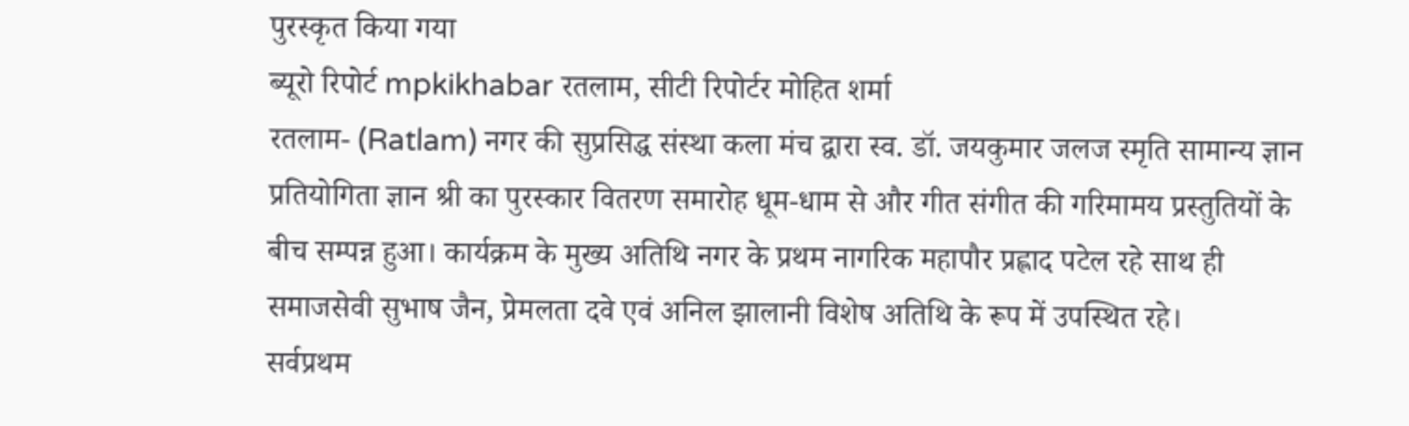पुरस्कृत किया गया
ब्यूरो रिपोर्ट mpkikhabar रतलाम, सीटी रिपोर्टर मोहित शर्मा
रतलाम- (Ratlam) नगर की सुप्रसिद्ध संस्था कला मंच द्वारा स्व. डॉ. जयकुमार जलज स्मृति सामान्य ज्ञान प्रतियोगिता ज्ञान श्री का पुरस्कार वितरण समारोह धूम-धाम से और गीत संगीत की गरिमामय प्रस्तुतियों के बीच सम्पन्न हुआ। कार्यक्रम के मुख्य अतिथि नगर के प्रथम नागरिक महापौर प्रह्लाद पटेल रहे साथ ही समाजसेवी सुभाष जैन, प्रेमलता दवे एवं अनिल झालानी विशेष अतिथि के रूप में उपस्थित रहे।
सर्वप्रथम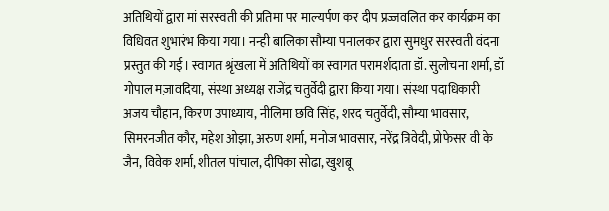अतिथियों द्वारा मां सरस्वती की प्रतिमा पर माल्यर्पण कर दीप प्रज्जवलित कर कार्यक्रम का विधिवत शुभारंभ किया गया। नन्ही बालिका सौम्या पनालकर द्वारा सुमधुर सरस्वती वंदना प्रस्तुत की गई। स्वागत श्रृंखला में अतिथियों का स्वागत परामर्शदाता डॉ. सुलोचना शर्मा, डॉ गोपाल मज़ावदिया, संस्था अध्यक्ष राजेंद्र चतुर्वेदी द्वारा किया गया। संस्था पदाधिकारी अजय चौहान, किरण उपाध्याय, नीलिमा छवि सिंह, शरद चतुर्वेदी, सौम्या भावसार, सिमरनजीत कौर, महेश ओझा, अरुण शर्मा, मनोज भावसार, नरेंद्र त्रिवेदी, प्रोफेसर वी के जैन, विवेक शर्मा, शीतल पांचाल, दीपिका सोढा, खुशबू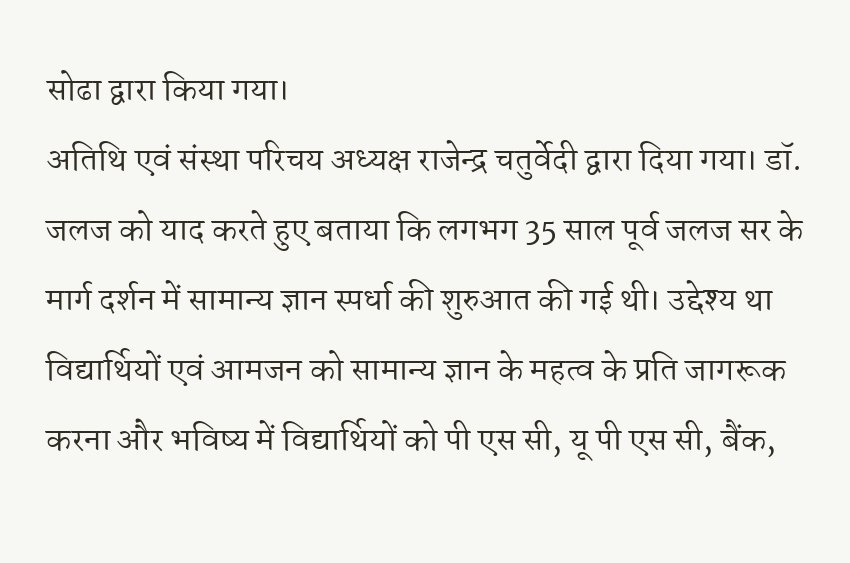सोढा द्वारा किया गया।
अतिथि एवं संस्था परिचय अध्यक्ष राजेन्द्र चतुर्वेदी द्वारा दिया गया। डॉ. जलज को याद करते हुए बताया कि लगभग 35 साल पूर्व जलज सर के मार्ग दर्शन में सामान्य ज्ञान स्पर्धा की शुरुआत की गई थी। उद्देश्य था विद्यार्थियों एवं आमजन को सामान्य ज्ञान के महत्व के प्रति जागरूक करना और भविष्य में विद्यार्थियों को पी एस सी, यू पी एस सी, बैंक,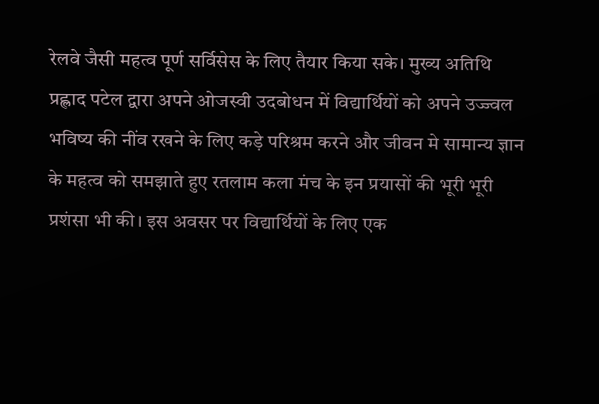रेलवे जैसी महत्व पूर्ण सर्विसेस के लिए तैयार किया सके। मुख्य अतिथि प्रह्लाद पटेल द्वारा अपने ओजस्वी उदबोधन में विद्यार्थियों को अपने उज्ज्वल भविष्य की नींव रखने के लिए कड़े परिश्रम करने और जीवन मे सामान्य ज्ञान के महत्व को समझाते हुए रतलाम कला मंच के इन प्रयासों की भूरी भूरी प्रशंसा भी की। इस अवसर पर विद्यार्थियों के लिए एक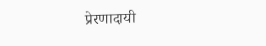प्रेरणादायी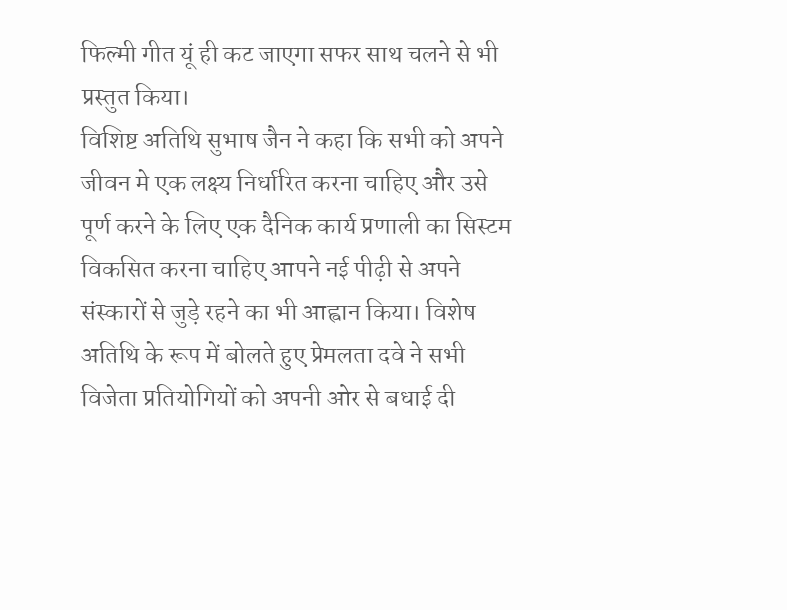फिल्मी गीत यूं ही कट जाएगा सफर साथ चलने से भी प्रस्तुत किया।
विशिष्ट अतिथि सुभाष जैन ने कहा कि सभी को अपने जीवन मे एक लक्ष्य निर्धारित करना चाहिए और उसे पूर्ण करने के लिए एक दैनिक कार्य प्रणाली का सिस्टम विकसित करना चाहिए आपने नई पीढ़ी से अपने संस्कारों से जुड़े रहने का भी आह्वान किया। विशेष अतिथि के रूप में बोलते हुए प्रेमलता दवे ने सभी विजेता प्रतियोगियों को अपनी ओर से बधाई दी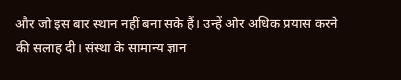और जो इस बार स्थान नहीं बना सके हैं। उन्हें ओर अधिक प्रयास करने की सलाह दी। संस्था के सामान्य ज्ञान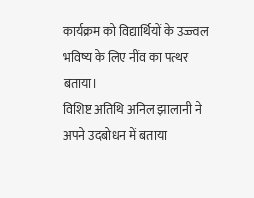कार्यक्रम को विद्यार्थियों के उज्ज्वल भविष्य के लिए नींव का पत्थर बताया।
विशिष्ट अतिथि अनिल झालानी ने अपने उदबोधन में बताया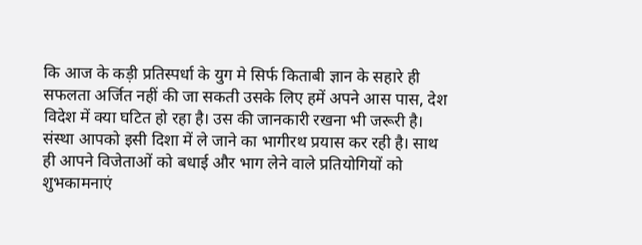कि आज के कड़ी प्रतिस्पर्धा के युग मे सिर्फ किताबी ज्ञान के सहारे ही सफलता अर्जित नहीं की जा सकती उसके लिए हमें अपने आस पास, देश विदेश में क्या घटित हो रहा है। उस की जानकारी रखना भी जरूरी है। संस्था आपको इसी दिशा में ले जाने का भागीरथ प्रयास कर रही है। साथ ही आपने विजेताओं को बधाई और भाग लेने वाले प्रतियोगियों को शुभकामनाएं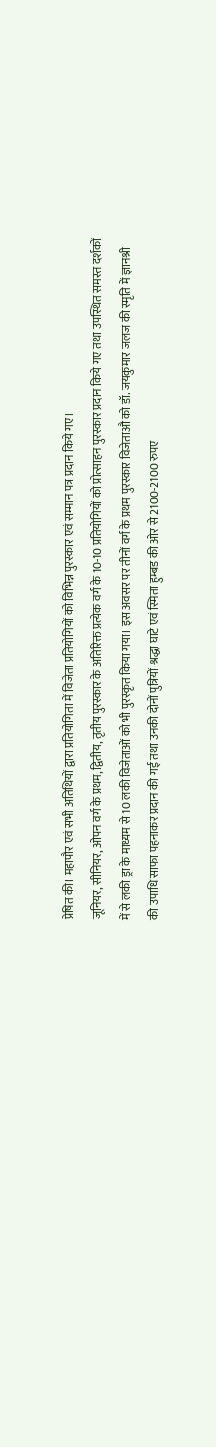प्रेषित की। महापौर एवं सभी अतिथियों द्वारा प्रतियोगिता में विजेता प्रतियोगियों को विभिन्न पुरस्कार एवं सम्मान पत्र प्रदान किये गए।
जूनियर, सीनियर, ओपन वर्ग के प्रथम, द्वितीय, तृतीय पुरस्कार के अतिरिक्त प्रत्येक वर्ग के 10-10 प्रतियोगियों को प्रोत्साहन पुरस्कार प्रदान किये गए तथा उपस्थित समस्त दर्शकों में से लकी ड्रा के माध्यम से 10 लकी विजेताओं को भी पुरस्कृत किया गया। इस अवसर पर तीनों वर्ग के प्रथम पुरस्कार विजेताऔ को डॉ. जयकुमार जलज की स्मृति में ज्ञानश्री की उपाधि साफा पहनाकर प्रदान की गई तथा उनकी दोनों पुत्रियों श्रद्धा घाटे एवं स्मिता हुम्बड की ओर से 2100-2100 रुपए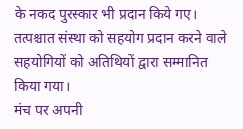के नकद पुरस्कार भी प्रदान किये गए। तत्पश्चात संस्था को सहयोग प्रदान करने वाले सहयोगियों को अतिथियों द्वारा सम्मानित किया गया।
मंच पर अपनी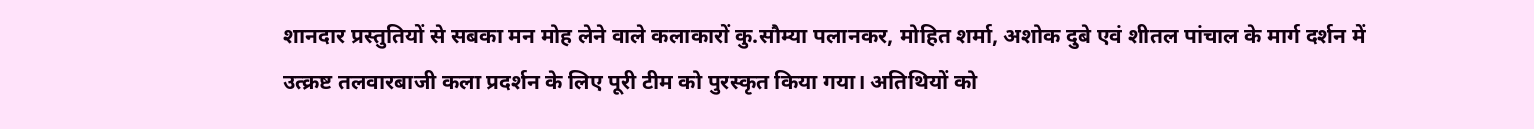शानदार प्रस्तुतियों से सबका मन मोह लेने वाले कलाकारों कु.सौम्या पलानकर, मोहित शर्मा, अशोक दुबे एवं शीतल पांचाल के मार्ग दर्शन में उत्क्रष्ट तलवारबाजी कला प्रदर्शन के लिए पूरी टीम को पुरस्कृत किया गया। अतिथियों को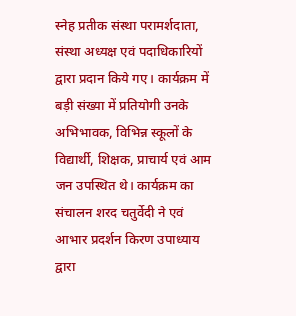स्नेह प्रतीक संस्था परामर्शदाता, संस्था अध्यक्ष एवं पदाधिकारियों द्वारा प्रदान किये गए। कार्यक्रम में बड़ी संख्या में प्रतियोगी उनके अभिभावक, विभिन्न स्कूलों के विद्यार्थी, शिक्षक, प्राचार्य एवं आम जन उपस्थित थे। कार्यक्रम का संचालन शरद चतुर्वेदी ने एवं आभार प्रदर्शन किरण उपाध्याय द्वारा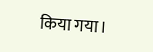किया गया।